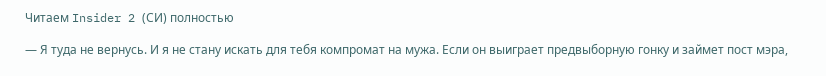Читаем Insider 2 (СИ) полностью

— Я туда не вернусь. И я не стану искать для тебя компромат на мужа. Если он выиграет предвыборную гонку и займет пост мэра,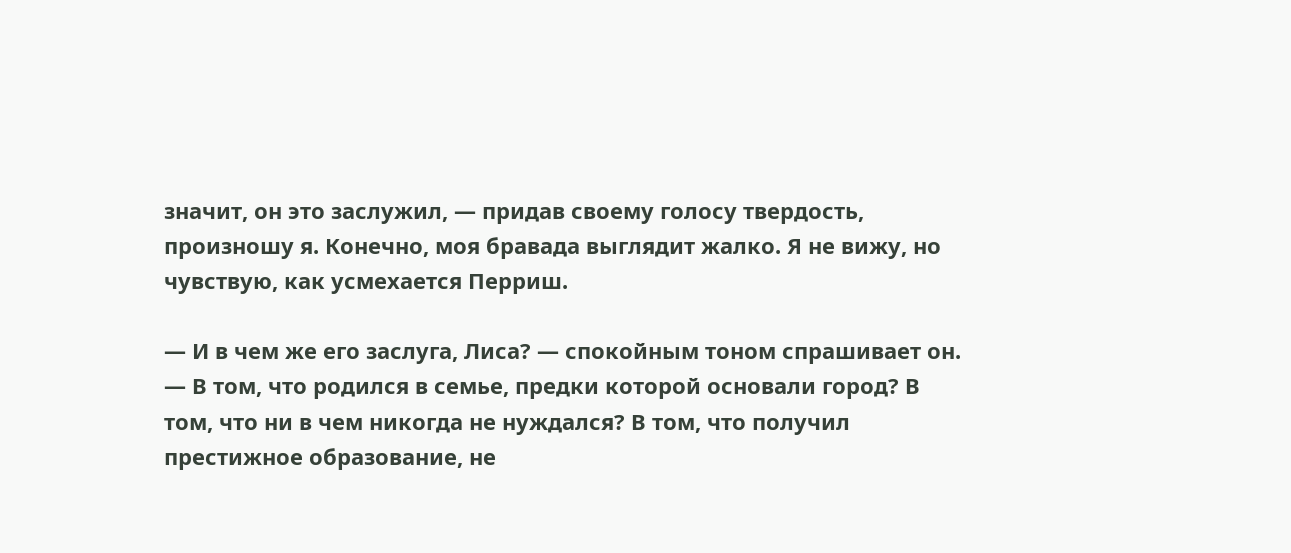значит, он это заслужил, — придав своему голосу твердость, произношу я. Конечно, моя бравада выглядит жалко. Я не вижу, но чувствую, как усмехается Перриш.

— И в чем же его заслуга, Лиса? — спокойным тоном спрашивает он. — В том, что родился в семье, предки которой основали город? В том, что ни в чем никогда не нуждался? В том, что получил престижное образование, не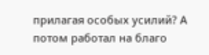прилагая особых усилий? А потом работал на благо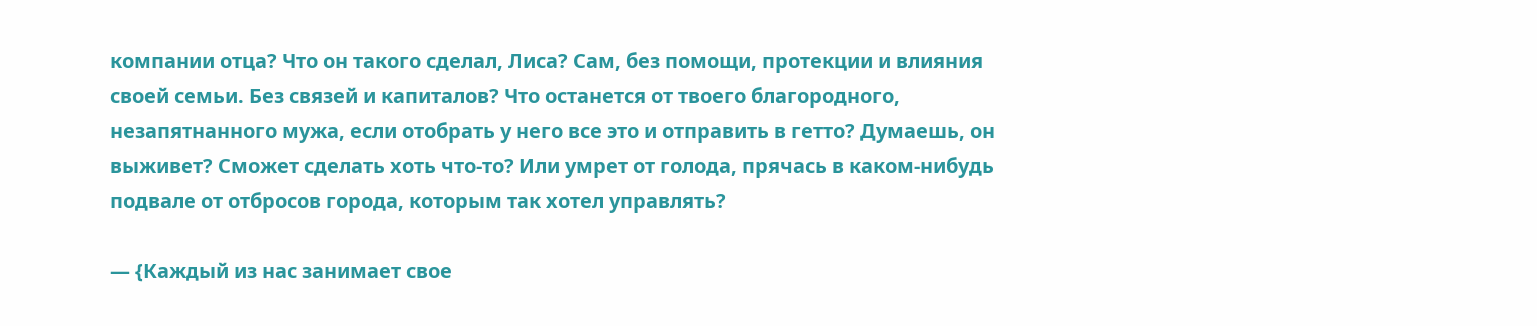компании отца? Что он такого сделал, Лиса? Сам, без помощи, протекции и влияния своей семьи. Без связей и капиталов? Что останется от твоего благородного, незапятнанного мужа, если отобрать у него все это и отправить в гетто? Думаешь, он выживет? Сможет сделать хоть что-то? Или умрет от голода, прячась в каком-нибудь подвале от отбросов города, которым так хотел управлять?

— {Каждый из нас занимает свое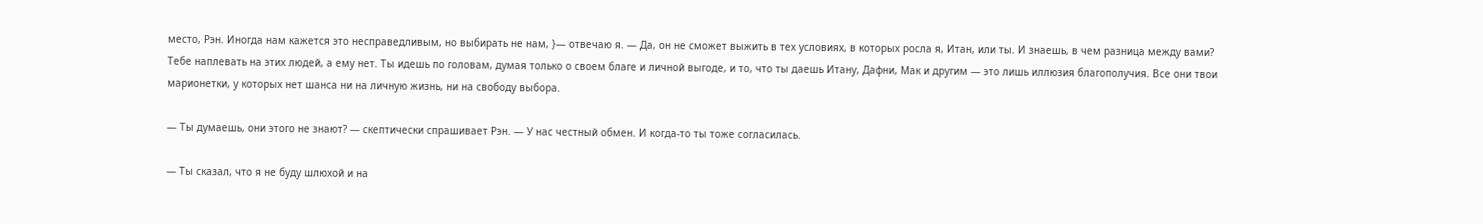место, Рэн. Иногда нам кажется это несправедливым, но выбирать не нам, }— отвечаю я. — Да, он не сможет выжить в тех условиях, в которых росла я, Итан, или ты. И знаешь, в чем разница между вами? Тебе наплевать на этих людей, а ему нет. Ты идешь по головам, думая только о своем благе и личной выгоде, и то, что ты даешь Итану, Дафни, Мак и другим — это лишь иллюзия благополучия. Все они твои марионетки, у которых нет шанса ни на личную жизнь, ни на свободу выбора.

— Ты думаешь, они этого не знают? — скептически спрашивает Рэн. — У нас честный обмен. И когда-то ты тоже согласилась.

— Ты сказал, что я не буду шлюхой и на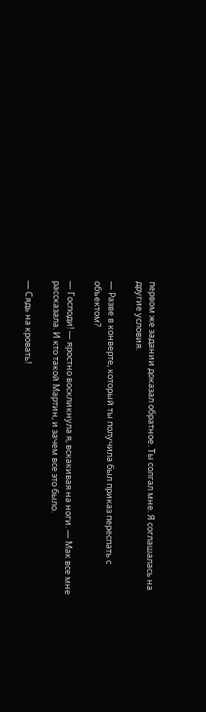первом же задании доказал обратное. Ты солгал мне. Я соглашалась на другие условия.

— Разве в конверте, который ты получила был приказ переспать с объектом?

— Господи! — яростно воскликнула я, вскакивая на ноги. — Мак все мне рассказала. И кто такой Мартин, и зачем все это было.

— Сядь на кровать!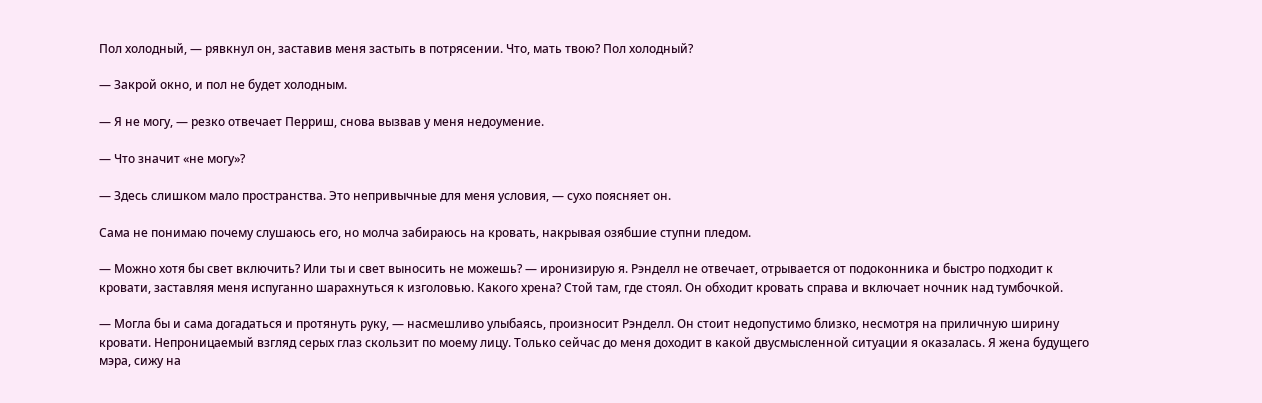Пол холодный, — рявкнул он, заставив меня застыть в потрясении. Что, мать твою? Пол холодный?

— Закрой окно, и пол не будет холодным.

— Я не могу, — резко отвечает Перриш, снова вызвав у меня недоумение.

— Что значит «не могу»?

— Здесь слишком мало пространства. Это непривычные для меня условия, — сухо поясняет он.

Сама не понимаю почему слушаюсь его, но молча забираюсь на кровать, накрывая озябшие ступни пледом.

— Можно хотя бы свет включить? Или ты и свет выносить не можешь? — иронизирую я. Рэнделл не отвечает, отрывается от подоконника и быстро подходит к кровати, заставляя меня испуганно шарахнуться к изголовью. Какого хрена? Стой там, где стоял. Он обходит кровать справа и включает ночник над тумбочкой.

— Могла бы и сама догадаться и протянуть руку, — насмешливо улыбаясь, произносит Рэнделл. Он стоит недопустимо близко, несмотря на приличную ширину кровати. Непроницаемый взгляд серых глаз скользит по моему лицу. Только сейчас до меня доходит в какой двусмысленной ситуации я оказалась. Я жена будущего мэра, сижу на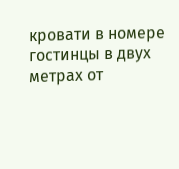кровати в номере гостинцы в двух метрах от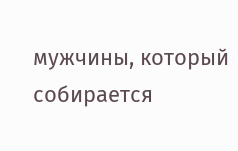мужчины, который собирается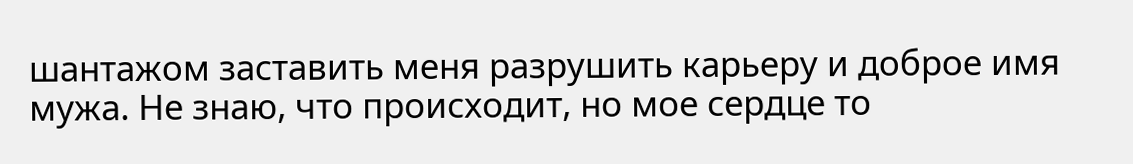шантажом заставить меня разрушить карьеру и доброе имя мужа. Не знаю, что происходит, но мое сердце то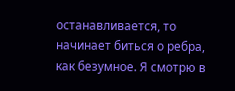останавливается, то начинает биться о ребра, как безумное. Я смотрю в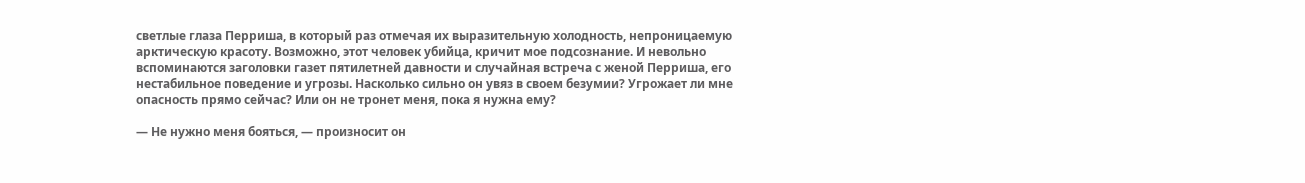светлые глаза Перриша, в который раз отмечая их выразительную холодность, непроницаемую арктическую красоту. Возможно, этот человек убийца, кричит мое подсознание. И невольно вспоминаются заголовки газет пятилетней давности и случайная встреча с женой Перриша, его нестабильное поведение и угрозы. Насколько сильно он увяз в своем безумии? Угрожает ли мне опасность прямо сейчас? Или он не тронет меня, пока я нужна ему?

— Не нужно меня бояться, — произносит он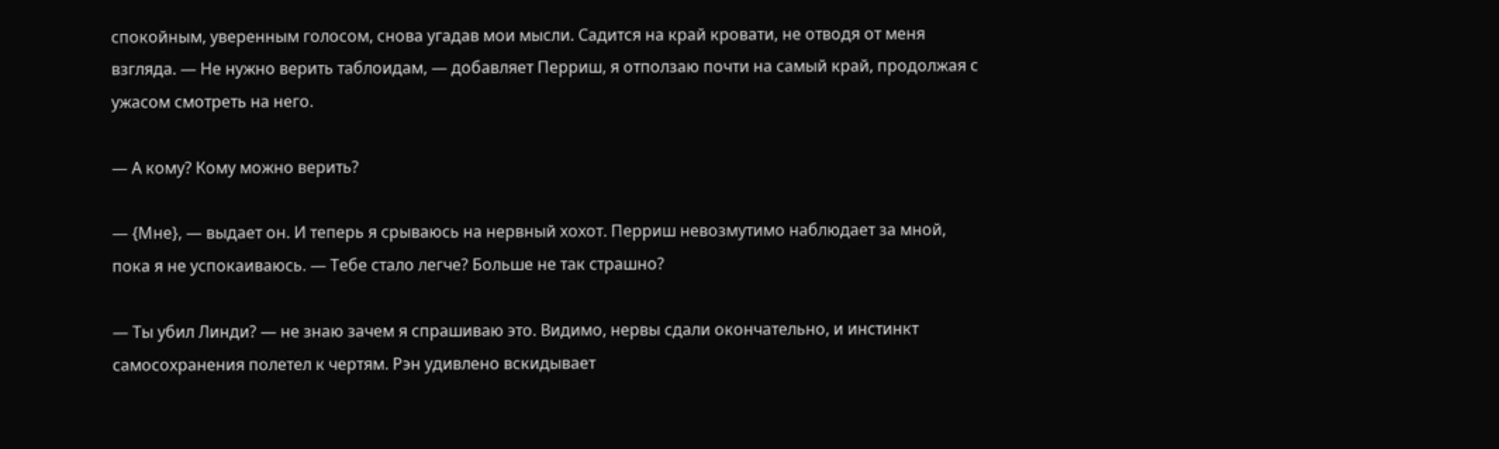спокойным, уверенным голосом, снова угадав мои мысли. Садится на край кровати, не отводя от меня взгляда. — Не нужно верить таблоидам, — добавляет Перриш, я отползаю почти на самый край, продолжая с ужасом смотреть на него.

— А кому? Кому можно верить?

— {Мне}, — выдает он. И теперь я срываюсь на нервный хохот. Перриш невозмутимо наблюдает за мной, пока я не успокаиваюсь. — Тебе стало легче? Больше не так страшно?

— Ты убил Линди? — не знаю зачем я спрашиваю это. Видимо, нервы сдали окончательно, и инстинкт самосохранения полетел к чертям. Рэн удивлено вскидывает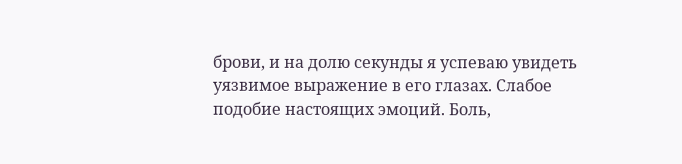брови, и на долю секунды я успеваю увидеть уязвимое выражение в его глазах. Слабое подобие настоящих эмоций. Боль,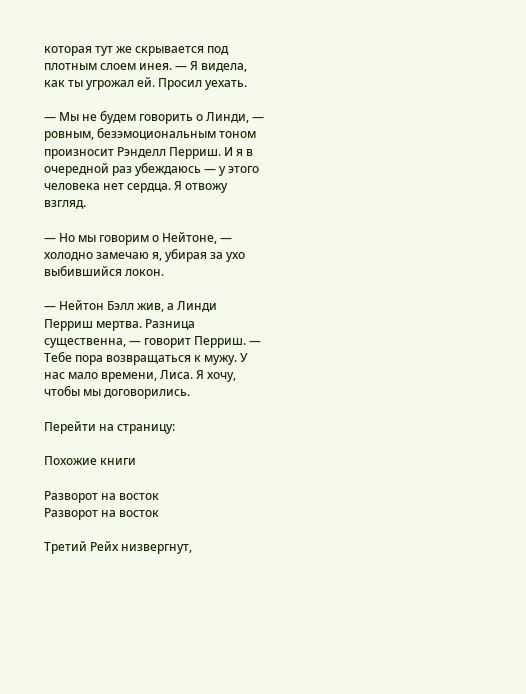которая тут же скрывается под плотным слоем инея. — Я видела, как ты угрожал ей. Просил уехать.

— Мы не будем говорить о Линди, — ровным, безэмоциональным тоном произносит Рэнделл Перриш. И я в очередной раз убеждаюсь — у этого человека нет сердца. Я отвожу взгляд.

— Но мы говорим о Нейтоне, — холодно замечаю я, убирая за ухо выбившийся локон.

— Нейтон Бэлл жив, а Линди Перриш мертва. Разница существенна, — говорит Перриш. — Тебе пора возвращаться к мужу. У нас мало времени, Лиса. Я хочу, чтобы мы договорились.

Перейти на страницу:

Похожие книги

Разворот на восток
Разворот на восток

Третий Рейх низвергнут,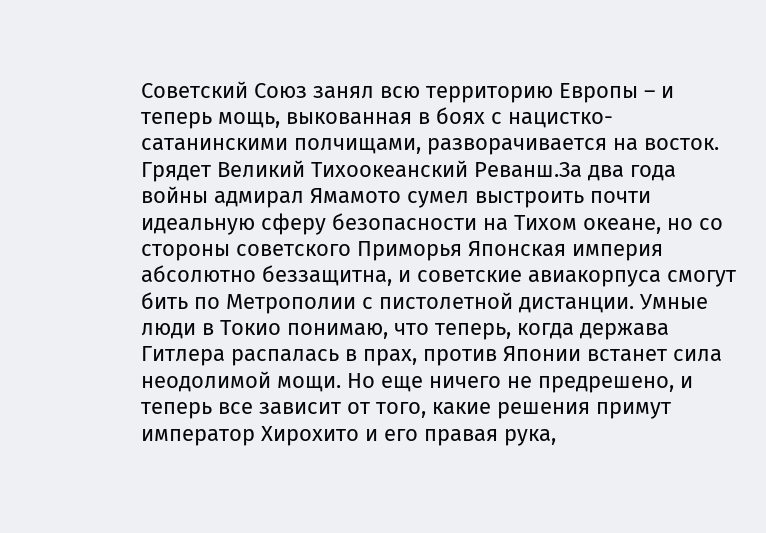Советский Союз занял всю территорию Европы – и теперь мощь, выкованная в боях с нацистко-сатанинскими полчищами, разворачивается на восток. Грядет Великий Тихоокеанский Реванш.За два года войны адмирал Ямамото сумел выстроить почти идеальную сферу безопасности на Тихом океане, но со стороны советского Приморья Японская империя абсолютно беззащитна, и советские авиакорпуса смогут бить по Метрополии с пистолетной дистанции. Умные люди в Токио понимаю, что теперь, когда держава Гитлера распалась в прах, против Японии встанет сила неодолимой мощи. Но еще ничего не предрешено, и теперь все зависит от того, какие решения примут император Хирохито и его правая рука,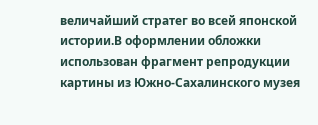величайший стратег во всей японской истории.В оформлении обложки использован фрагмент репродукции картины из Южно-Сахалинского музея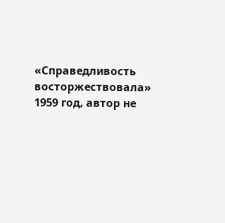«Справедливость восторжествовала» 1959 год, автор не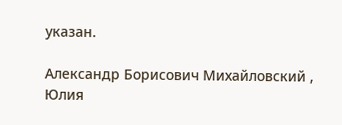указан.

Александр Борисович Михайловский , Юлия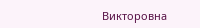Викторовна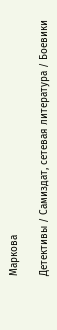Маркова

Детективы / Самиздат, сетевая литература / Боевики